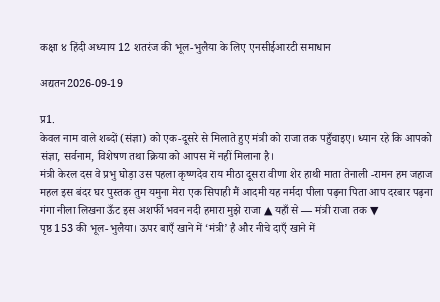कक्षा ४ हिंदी अध्याय 12 शतरंज की भूल-भुलैया के लिए एनसीईआरटी समाधान

अद्यतन2026-09-19

प्र1.
केवल नाम वाले शब्दों (संज्ञा) को एक-दूसरे से मिलाते हुए मंत्री को राजा तक पहुँचाइए। ध्यान रहे कि आपको संज्ञा, सर्वनाम, विशेषण तथा क्रिया को आपस में नहीं मिलाना है।
मंत्री केरल दस वे प्रभु घोड़ा उस पहला कृष्णदेव राय मीठा दूसरा वीणा शेर हाथी माता तेनाली -रामन हम जहाज महल इस बंदर घर पुस्तक तुम यमुना मेरा एक सिपाही मैं आदमी यह नर्मदा पीला पढ़ना पिता आप दरबार पढ़ना गंगा नीला लिखना ऊँट इस अशर्फी भवन नदी हमारा मुझे राजा ▲ यहाँ से — मंत्री राजा तक ▼
पृष्ठ 153 की भूल-भुलैया। ऊपर बाएँ खाने में ‘मंत्री’ है और नीचे दाएँ खाने में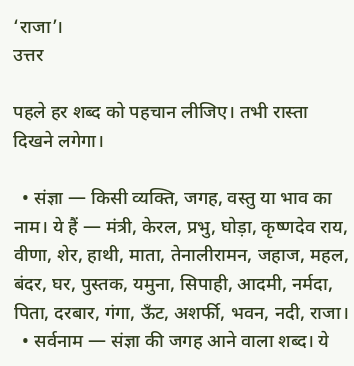‘राजा’।
उत्तर

पहले हर शब्द को पहचान लीजिए। तभी रास्ता दिखने लगेगा।

  • संज्ञा — किसी व्यक्ति, जगह, वस्तु या भाव का नाम। ये हैं — मंत्री, केरल, प्रभु, घोड़ा, कृष्णदेव राय, वीणा, शेर, हाथी, माता, तेनालीरामन, जहाज, महल, बंदर, घर, पुस्तक, यमुना, सिपाही, आदमी, नर्मदा, पिता, दरबार, गंगा, ऊँट, अशर्फी, भवन, नदी, राजा।
  • सर्वनाम — संज्ञा की जगह आने वाला शब्द। ये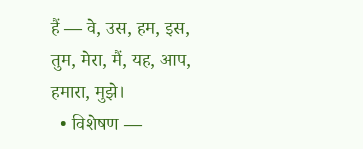हैं — वे, उस, हम, इस, तुम, मेरा, मैं, यह, आप, हमारा, मुझे।
  • विशेषण —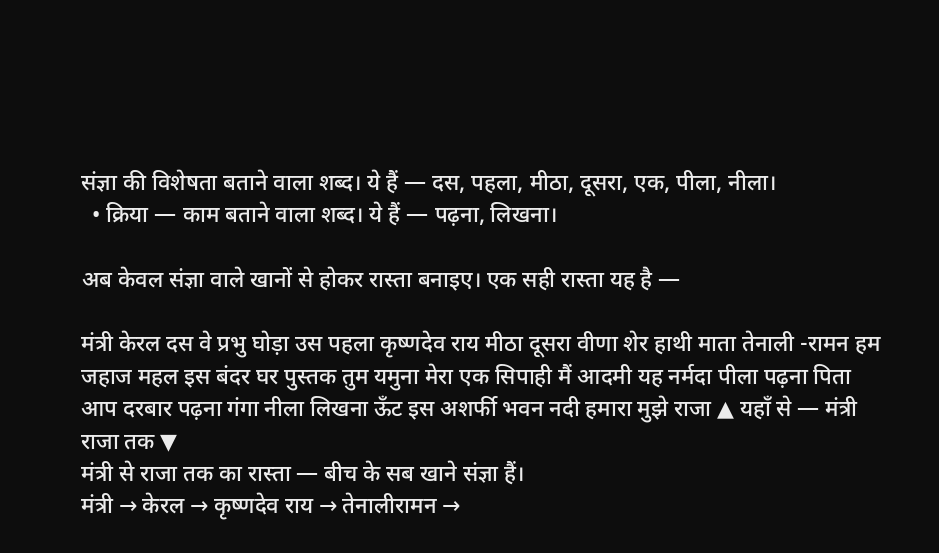संज्ञा की विशेषता बताने वाला शब्द। ये हैं — दस, पहला, मीठा, दूसरा, एक, पीला, नीला।
  • क्रिया — काम बताने वाला शब्द। ये हैं — पढ़ना, लिखना।

अब केवल संज्ञा वाले खानों से होकर रास्ता बनाइए। एक सही रास्ता यह है —

मंत्री केरल दस वे प्रभु घोड़ा उस पहला कृष्णदेव राय मीठा दूसरा वीणा शेर हाथी माता तेनाली -रामन हम जहाज महल इस बंदर घर पुस्तक तुम यमुना मेरा एक सिपाही मैं आदमी यह नर्मदा पीला पढ़ना पिता आप दरबार पढ़ना गंगा नीला लिखना ऊँट इस अशर्फी भवन नदी हमारा मुझे राजा ▲ यहाँ से — मंत्री राजा तक ▼
मंत्री से राजा तक का रास्ता — बीच के सब खाने संज्ञा हैं।
मंत्री → केरल → कृष्णदेव राय → तेनालीरामन →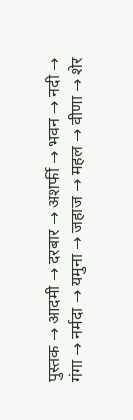पुस्तक → आदमी → दरबार → अशर्फी → भवन → नदी →
गंगा → नर्मदा → यमुना → जहाज → महल → वीणा → शेर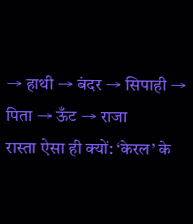→ हाथी → बंदर → सिपाही → पिता → ऊँट → राजा
रास्ता ऐसा ही क्यों: ‘केरल’ के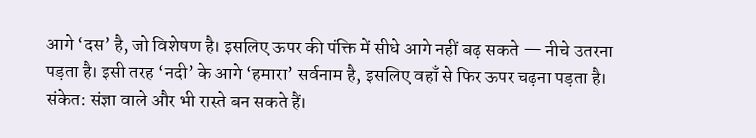आगे ‘दस’ है, जो विशेषण है। इसलिए ऊपर की पंक्ति में सीधे आगे नहीं बढ़ सकते — नीचे उतरना पड़ता है। इसी तरह ‘नदी’ के आगे ‘हमारा’ सर्वनाम है, इसलिए वहाँ से फिर ऊपर चढ़ना पड़ता है।
संकेत: संज्ञा वाले और भी रास्ते बन सकते हैं।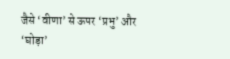जैसे ‘वीणा’ से ऊपर ‘प्रभु’ और ‘घोड़ा’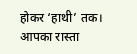होकर ‘हाथी’ तक। आपका रास्ता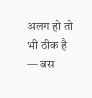अलग हो तो भी ठीक है — बस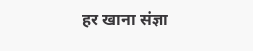हर खाना संज्ञा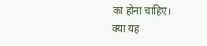का होना चाहिए।
क्या यह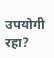उपयोगी रहा?